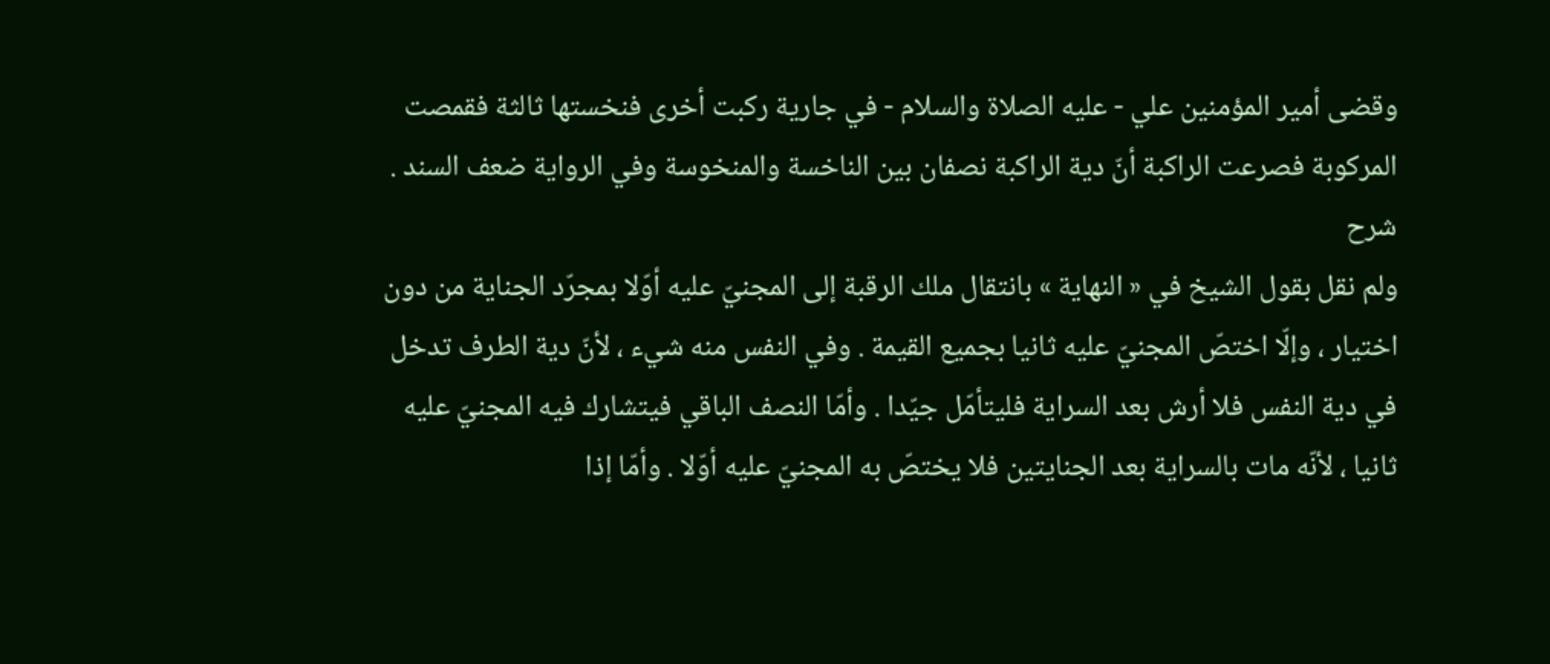وقضى أمير المؤمنين علي - عليه الصلاة والسلام - في جارية ركبت أخرى فنخستها ثالثة فقمصت المركوبة فصرعت الراكبة أنّ دية الراكبة نصفان بين الناخسة والمنخوسة وفي الرواية ضعف السند .
شرح
ولم نقل بقول الشيخ في « النهاية » بانتقال ملك الرقبة إلى المجنيّ عليه أوّلا بمجرّد الجناية من دون اختيار ، وإلّا اختصّ المجنيّ عليه ثانيا بجميع القيمة . وفي النفس منه شيء ، لأنّ دية الطرف تدخل في دية النفس فلا أرش بعد السراية فليتأمّل جيّدا . وأمّا النصف الباقي فيتشارك فيه المجنيّ عليه ثانيا ، لأنّه مات بالسراية بعد الجنايتين فلا يختصّ به المجنيّ عليه أوّلا . وأمّا إذا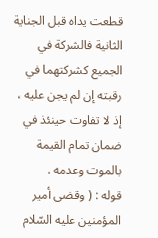قطعت يداه قبل الجناية الثانية فالشركة في الجميع كشركتهما في رقبته إن لم يجن عليه ، إذ لا تفاوت حينئذ في ضمان تمام القيمة بالموت وعدمه .
قوله : ( وقضى أمير المؤمنين عليه السّلام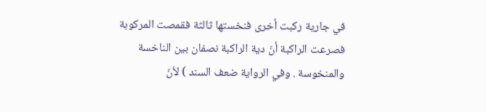في جارية ركبت أخرى فنخستها ثالثة فقمصت المركوبة فصرعت الراكبة أنّ دية الراكبة نصفان بين الناخسة والمنخوسة . وفي الرواية ضعف السند ) لأنّ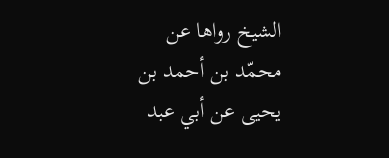الشيخ رواها عن محمّد بن أحمد بن يحيى عن أبي عبد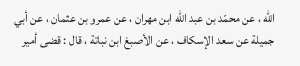اللّه ، عن محمّد بن عبد اللّه ابن مهران ، عن عمرو بن عثمان ، عن أبي جميلة عن سعد الإسكاف ، عن الأصبغ ابن نباتة ، قال : قضى أمير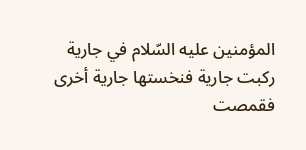المؤمنين عليه السّلام في جارية ركبت جارية فنخستها جارية أخرى فقمصت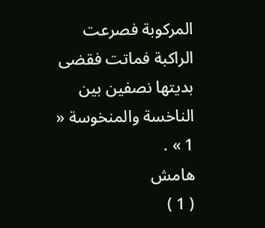المركوبة فصرعت الراكبة فماتت فقضى بديتها نصفين بين الناخسة والمنخوسة « 1 » .
هامش
( 1 )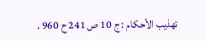تهذيب الأحكام : ج 10 ص 241 ح 960 .